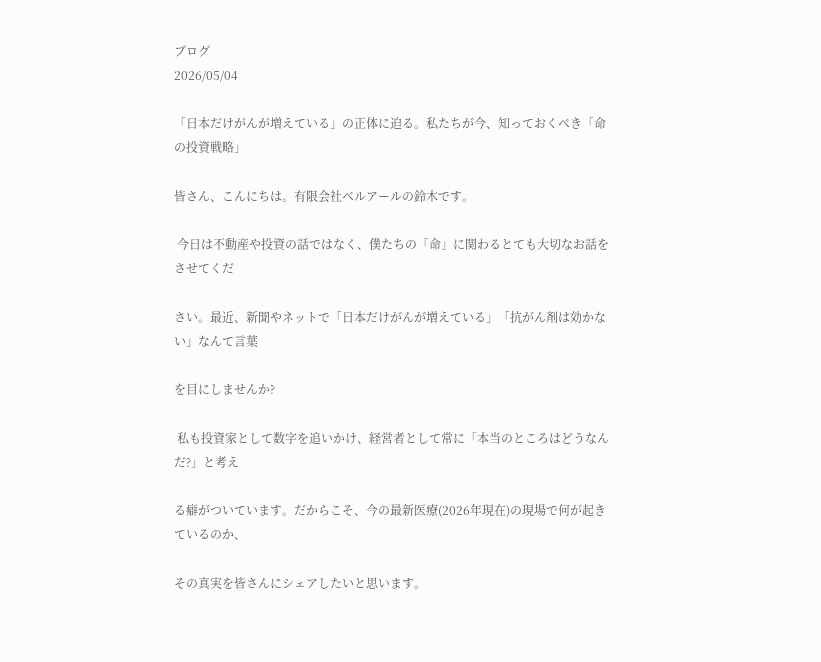ブログ
2026/05/04

「日本だけがんが増えている」の正体に迫る。私たちが今、知っておくべき「命の投資戦略」

皆さん、こんにちは。有限会社ベルアールの鈴木です。

 今日は不動産や投資の話ではなく、僕たちの「命」に関わるとても大切なお話をさせてくだ

さい。最近、新聞やネットで「日本だけがんが増えている」「抗がん剤は効かない」なんて言葉

を目にしませんか?

 私も投資家として数字を追いかけ、経営者として常に「本当のところはどうなんだ?」と考え

る癖がついています。だからこそ、今の最新医療(2026年現在)の現場で何が起きているのか、

その真実を皆さんにシェアしたいと思います。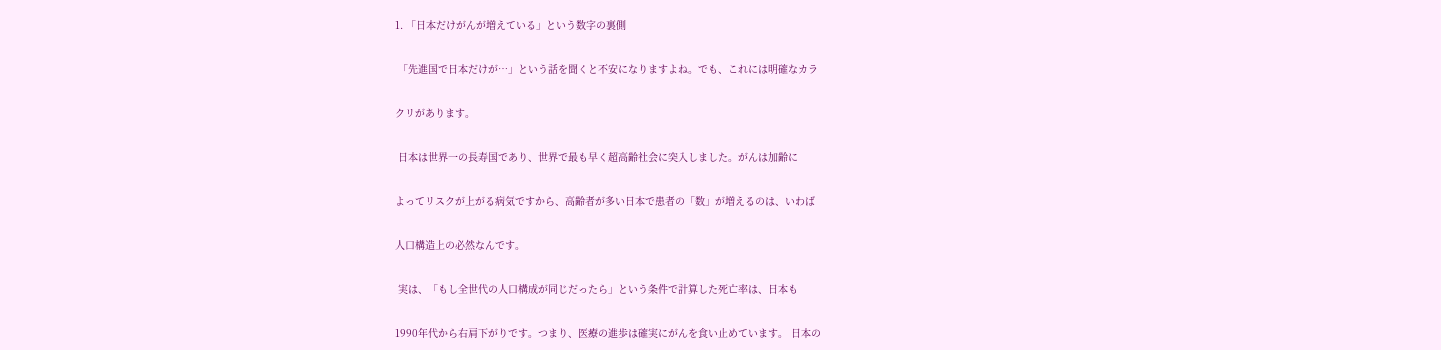1. 「日本だけがんが増えている」という数字の裏側

 「先進国で日本だけが…」という話を聞くと不安になりますよね。でも、これには明確なカラ

クリがあります。

 日本は世界一の長寿国であり、世界で最も早く超高齢社会に突入しました。がんは加齢に

よってリスクが上がる病気ですから、高齢者が多い日本で患者の「数」が増えるのは、いわば

人口構造上の必然なんです。

 実は、「もし全世代の人口構成が同じだったら」という条件で計算した死亡率は、日本も

1990年代から右肩下がりです。つまり、医療の進歩は確実にがんを食い止めています。 日本の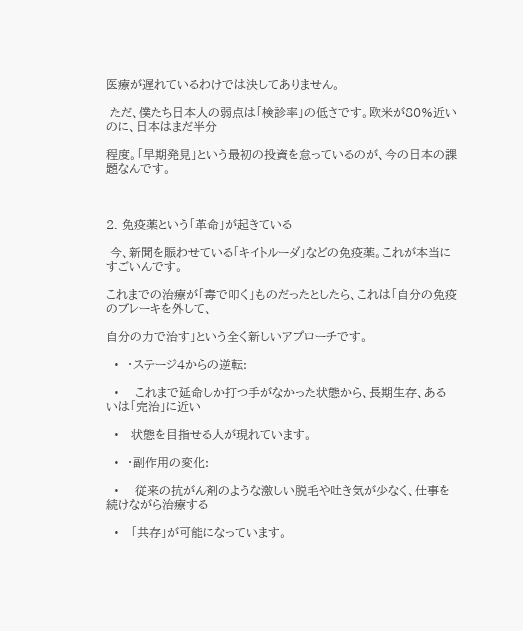医療が遅れているわけでは決してありません。

 ただ、僕たち日本人の弱点は「検診率」の低さです。欧米が80%近いのに、日本はまだ半分

程度。「早期発見」という最初の投資を怠っているのが、今の日本の課題なんです。



2. 免疫薬という「革命」が起きている

 今、新聞を賑わせている「キイトルーダ」などの免疫薬。これが本当にすごいんです。

これまでの治療が「毒で叩く」ものだったとしたら、これは「自分の免疫のブレーキを外して、

自分の力で治す」という全く新しいアプローチです。

  •  ・ステージ4からの逆転:

  •    これまで延命しか打つ手がなかった状態から、長期生存、あるいは「完治」に近い

  •   状態を目指せる人が現れています。

  •  ・副作用の変化:

  •    従来の抗がん剤のような激しい脱毛や吐き気が少なく、仕事を続けながら治療する

  •   「共存」が可能になっています。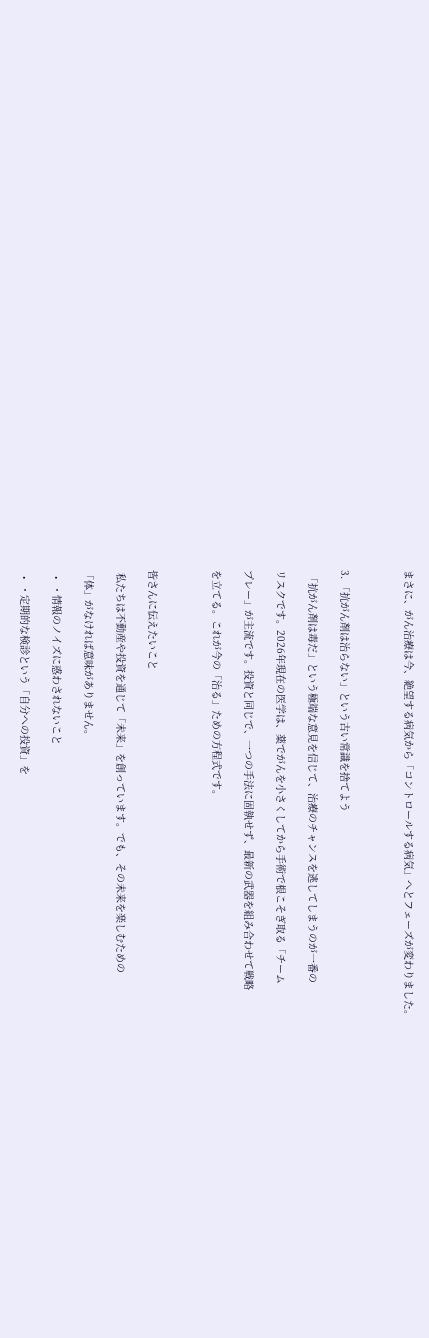まさに、がん治療は今、絶望する病気から「コントロールする病気」へとフェーズが変わりました。



3. 「抗がん剤は治らない」という古い常識を捨てよう

 「抗がん剤は毒だ」という極端な意見を信じて、治療のチャンスを逃してしまうのが一番の

リスクです。2026年現在の医学は、薬でがんを小さくしてから手術で根こそぎ取る「チーム

プレー」が主流です。投資と同じで、一つの手法に固執せず、最新の武器を組み合わせて戦略

を立てる。これが今の「治る」ための方程式です。



皆さんに伝えたいこと

 私たちは不動産や投資を通じて「未来」を創っています。でも、その未来を楽しむための

「体」がなければ意味がありません。

  •  ・情報のノイズに惑わされないこと

  •  ・定期的な検診という「自分への投資」を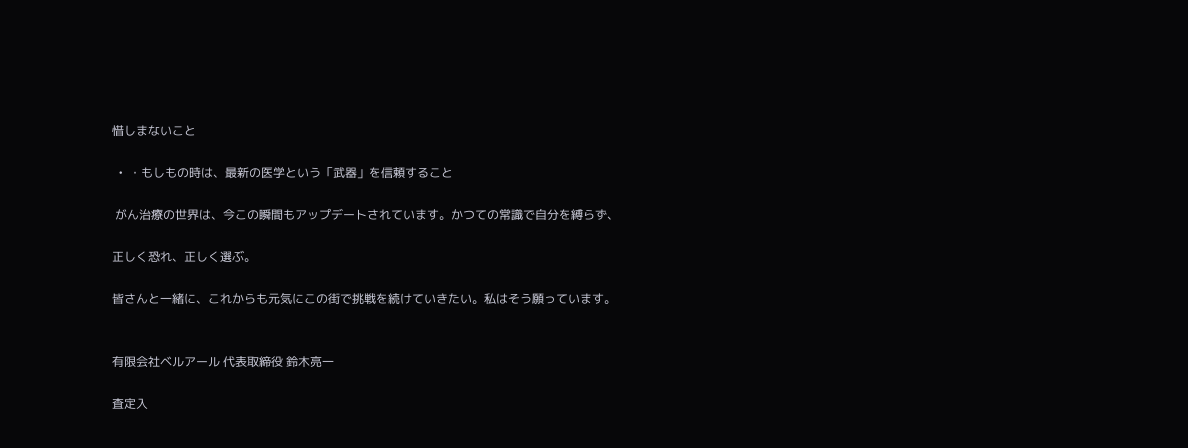惜しまないこと

  •  ・もしもの時は、最新の医学という「武器」を信頼すること

 がん治療の世界は、今この瞬間もアップデートされています。かつての常識で自分を縛らず、

正しく恐れ、正しく選ぶ。

皆さんと一緒に、これからも元気にこの街で挑戦を続けていきたい。私はそう願っています。


有限会社ベルアール 代表取締役 鈴木亮一

査定入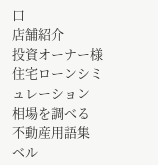口
店舗紹介
投資オーナー様
住宅ローンシミュレーション
相場を調べる
不動産用語集
ベル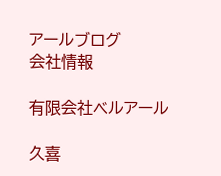アールブログ
会社情報

有限会社ベルアール

久喜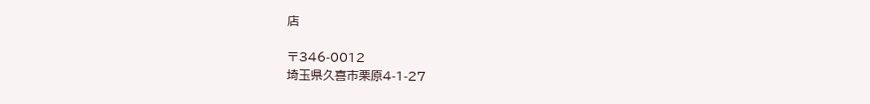店

〒346-0012
埼玉県久喜市栗原4-1-27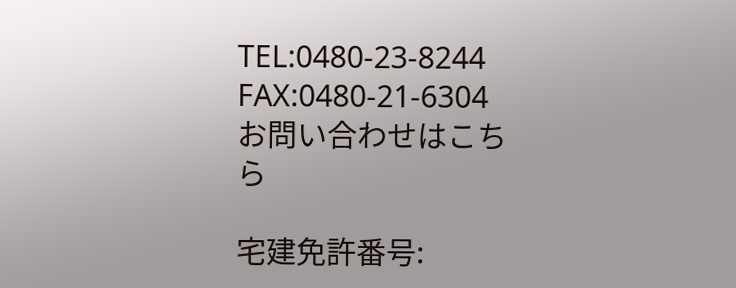TEL:0480-23-8244
FAX:0480-21-6304
お問い合わせはこちら

宅建免許番号: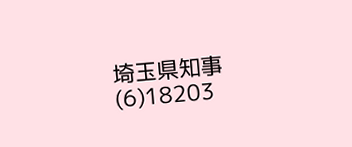埼玉県知事(6)18203